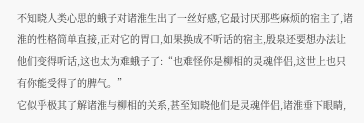不知晓人类心思的蛾子对诸淮生出了一丝好感,它最讨厌那些麻烦的宿主了,诸淮的性格简单直接,正对它的胃口,如果换成不听话的宿主,殷泉还要想办法让他们变得听话,这也太为难蛾子了:“也难怪你是柳相的灵魂伴侣,这世上也只有你能受得了的脾气。”
它似乎极其了解诸淮与柳相的关系,甚至知晓他们是灵魂伴侣,诸淮垂下眼睛,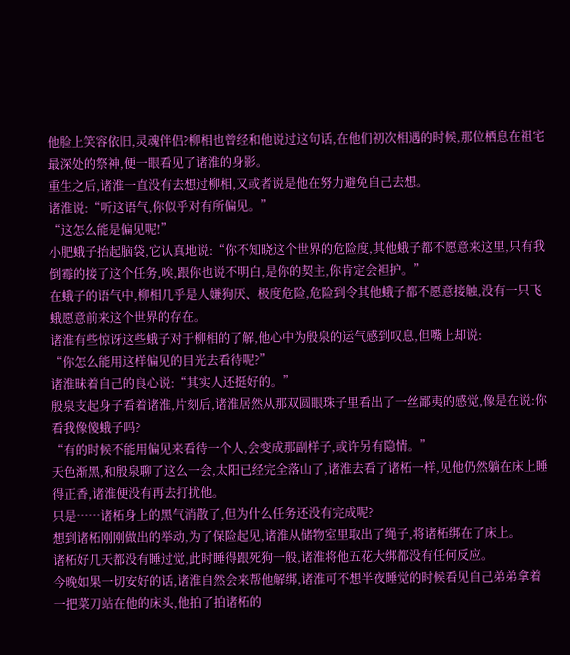他脸上笑容依旧,灵魂伴侣?柳相也曾经和他说过这句话,在他们初次相遇的时候,那位栖息在祖宅最深处的祭神,便一眼看见了诸淮的身影。
重生之后,诸淮一直没有去想过柳相,又或者说是他在努力避免自己去想。
诸淮说:“听这语气,你似乎对有所偏见。”
“这怎么能是偏见呢!”
小肥蛾子抬起脑袋,它认真地说:“你不知晓这个世界的危险度,其他蛾子都不愿意来这里,只有我倒霉的接了这个任务,唉,跟你也说不明白,是你的契主,你肯定会袒护。”
在蛾子的语气中,柳相几乎是人嫌狗厌、极度危险,危险到令其他蛾子都不愿意接触,没有一只飞蛾愿意前来这个世界的存在。
诸淮有些惊讶这些蛾子对于柳相的了解,他心中为殷泉的运气感到叹息,但嘴上却说:
“你怎么能用这样偏见的目光去看待呢?”
诸淮昧着自己的良心说:“其实人还挺好的。”
殷泉支起身子看着诸淮,片刻后,诸淮居然从那双圆眼珠子里看出了一丝鄙夷的感觉,像是在说:你看我像傻蛾子吗?
“有的时候不能用偏见来看待一个人,会变成那副样子,或许另有隐情。”
天色渐黑,和殷泉聊了这么一会,太阳已经完全落山了,诸淮去看了诸柘一样,见他仍然躺在床上睡得正香,诸淮便没有再去打扰他。
只是……诸柘身上的黑气消散了,但为什么任务还没有完成呢?
想到诸柘刚刚做出的举动,为了保险起见,诸淮从储物室里取出了绳子,将诸柘绑在了床上。
诸柘好几天都没有睡过觉,此时睡得跟死狗一般,诸淮将他五花大绑都没有任何反应。
今晚如果一切安好的话,诸淮自然会来帮他解绑,诸淮可不想半夜睡觉的时候看见自己弟弟拿着一把菜刀站在他的床头,他拍了拍诸柘的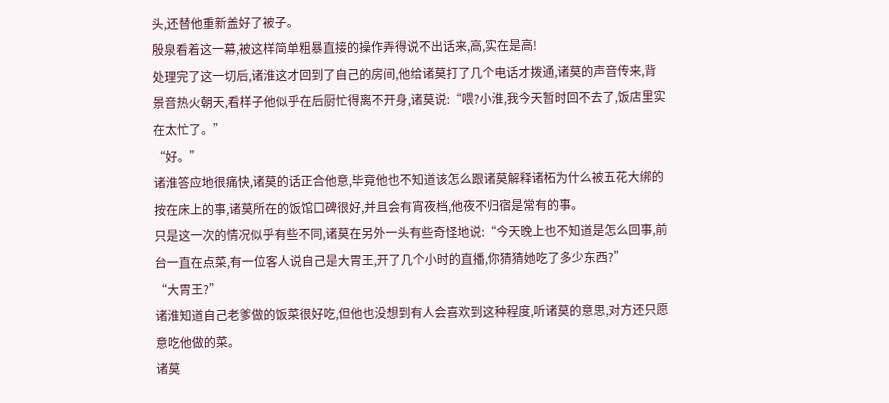头,还替他重新盖好了被子。
殷泉看着这一幕,被这样简单粗暴直接的操作弄得说不出话来,高,实在是高!
处理完了这一切后,诸淮这才回到了自己的房间,他给诸莫打了几个电话才拨通,诸莫的声音传来,背景音热火朝天,看样子他似乎在后厨忙得离不开身,诸莫说:“喂?小淮,我今天暂时回不去了,饭店里实在太忙了。”
“好。”
诸淮答应地很痛快,诸莫的话正合他意,毕竟他也不知道该怎么跟诸莫解释诸柘为什么被五花大绑的按在床上的事,诸莫所在的饭馆口碑很好,并且会有宵夜档,他夜不归宿是常有的事。
只是这一次的情况似乎有些不同,诸莫在另外一头有些奇怪地说:“今天晚上也不知道是怎么回事,前台一直在点菜,有一位客人说自己是大胃王,开了几个小时的直播,你猜猜她吃了多少东西?”
“大胃王?”
诸淮知道自己老爹做的饭菜很好吃,但他也没想到有人会喜欢到这种程度,听诸莫的意思,对方还只愿意吃他做的菜。
诸莫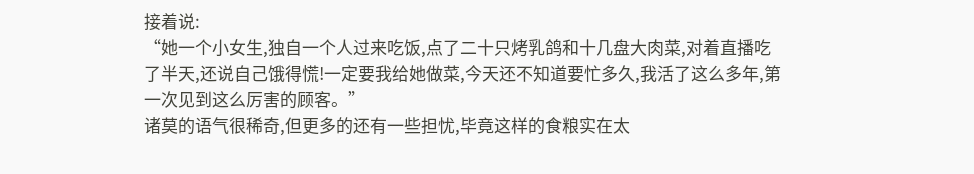接着说:
“她一个小女生,独自一个人过来吃饭,点了二十只烤乳鸽和十几盘大肉菜,对着直播吃了半天,还说自己饿得慌!一定要我给她做菜,今天还不知道要忙多久,我活了这么多年,第一次见到这么厉害的顾客。”
诸莫的语气很稀奇,但更多的还有一些担忧,毕竟这样的食粮实在太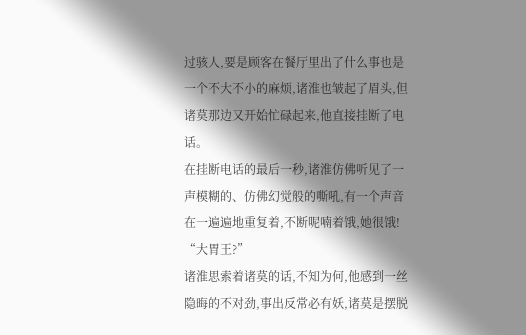过骇人,要是顾客在餐厅里出了什么事也是一个不大不小的麻烦,诸淮也皱起了眉头,但诸莫那边又开始忙碌起来,他直接挂断了电话。
在挂断电话的最后一秒,诸淮仿佛听见了一声模糊的、仿佛幻觉般的嘶吼,有一个声音在一遍遍地重复着,不断呢喃着饿,她很饿!
“大胃王?”
诸淮思索着诸莫的话,不知为何,他感到一丝隐晦的不对劲,事出反常必有妖,诸莫是摆脱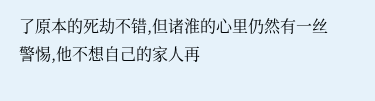了原本的死劫不错,但诸淮的心里仍然有一丝警惕,他不想自己的家人再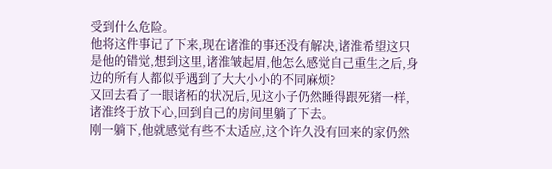受到什么危险。
他将这件事记了下来,现在诸淮的事还没有解决,诸淮希望这只是他的错觉,想到这里,诸淮皱起眉,他怎么感觉自己重生之后,身边的所有人都似乎遇到了大大小小的不同麻烦?
又回去看了一眼诸柘的状况后,见这小子仍然睡得跟死猪一样,诸淮终于放下心,回到自己的房间里躺了下去。
刚一躺下,他就感觉有些不太适应,这个许久没有回来的家仍然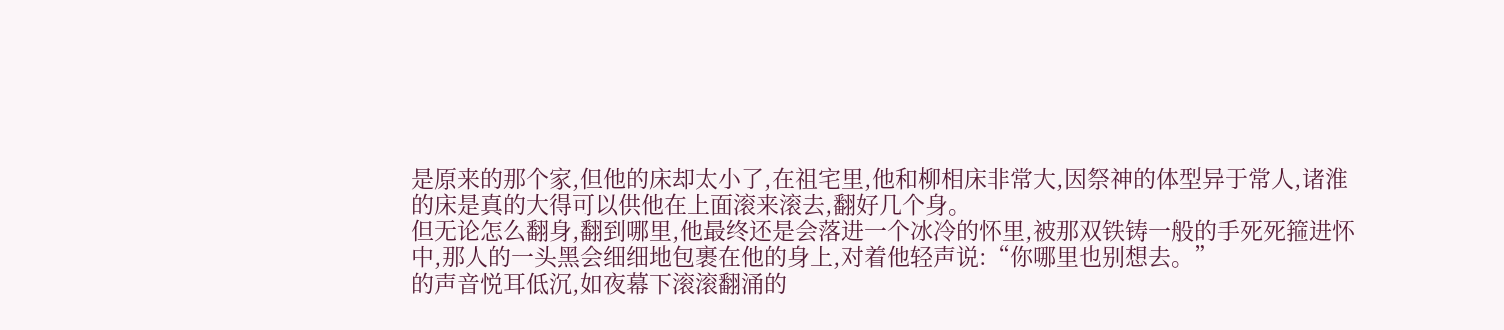是原来的那个家,但他的床却太小了,在祖宅里,他和柳相床非常大,因祭神的体型异于常人,诸淮的床是真的大得可以供他在上面滚来滚去,翻好几个身。
但无论怎么翻身,翻到哪里,他最终还是会落进一个冰冷的怀里,被那双铁铸一般的手死死箍进怀中,那人的一头黑会细细地包裹在他的身上,对着他轻声说:“你哪里也别想去。”
的声音悦耳低沉,如夜幕下滚滚翻涌的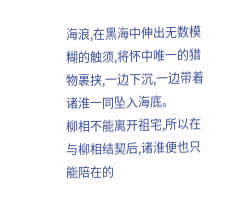海浪,在黑海中伸出无数模糊的触须,将怀中唯一的猎物裹挟,一边下沉,一边带着诸淮一同坠入海底。
柳相不能离开祖宅,所以在与柳相结契后,诸淮便也只能陪在的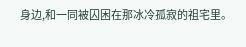身边,和一同被囚困在那冰冷孤寂的祖宅里。